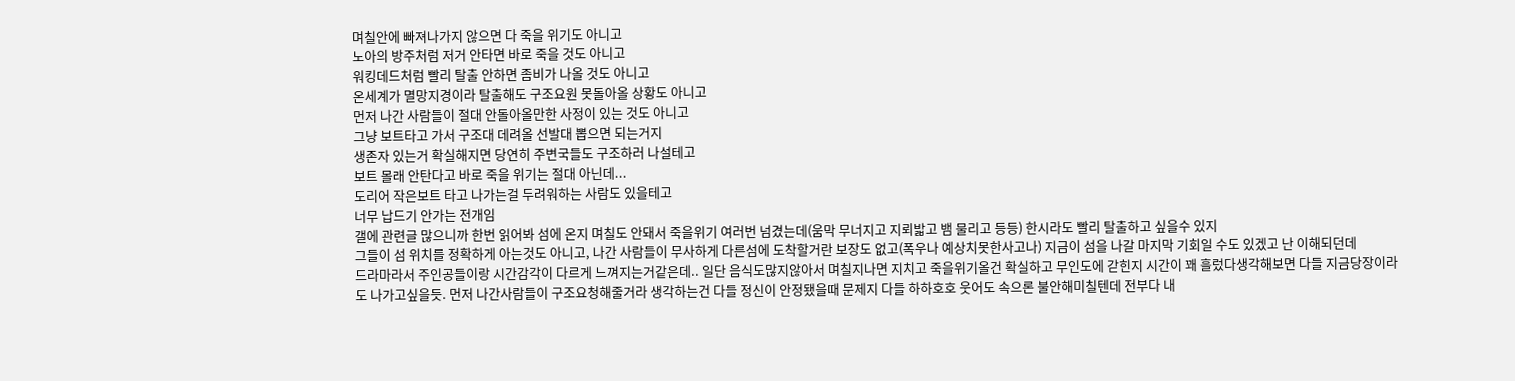며칠안에 빠져나가지 않으면 다 죽을 위기도 아니고
노아의 방주처럼 저거 안타면 바로 죽을 것도 아니고
워킹데드처럼 빨리 탈출 안하면 좀비가 나올 것도 아니고
온세계가 멸망지경이라 탈출해도 구조요원 못돌아올 상황도 아니고
먼저 나간 사람들이 절대 안돌아올만한 사정이 있는 것도 아니고
그냥 보트타고 가서 구조대 데려올 선발대 뽑으면 되는거지
생존자 있는거 확실해지면 당연히 주변국들도 구조하러 나설테고
보트 몰래 안탄다고 바로 죽을 위기는 절대 아닌데...
도리어 작은보트 타고 나가는걸 두려워하는 사람도 있을테고
너무 납드기 안가는 전개임
갤에 관련글 많으니까 한번 읽어봐 섬에 온지 며칠도 안돼서 죽을위기 여러번 넘겼는데(움막 무너지고 지뢰밟고 뱀 물리고 등등) 한시라도 빨리 탈출하고 싶을수 있지
그들이 섬 위치를 정확하게 아는것도 아니고, 나간 사람들이 무사하게 다른섬에 도착할거란 보장도 없고(폭우나 예상치못한사고나) 지금이 섬을 나갈 마지막 기회일 수도 있겠고 난 이해되던데
드라마라서 주인공들이랑 시간감각이 다르게 느껴지는거같은데.. 일단 음식도많지않아서 며칠지나면 지치고 죽을위기올건 확실하고 무인도에 갇힌지 시간이 꽤 흘렀다생각해보면 다들 지금당장이라도 나가고싶을듯. 먼저 나간사람들이 구조요청해줄거라 생각하는건 다들 정신이 안정됐을때 문제지 다들 하하호호 웃어도 속으론 불안해미칠텐데 전부다 내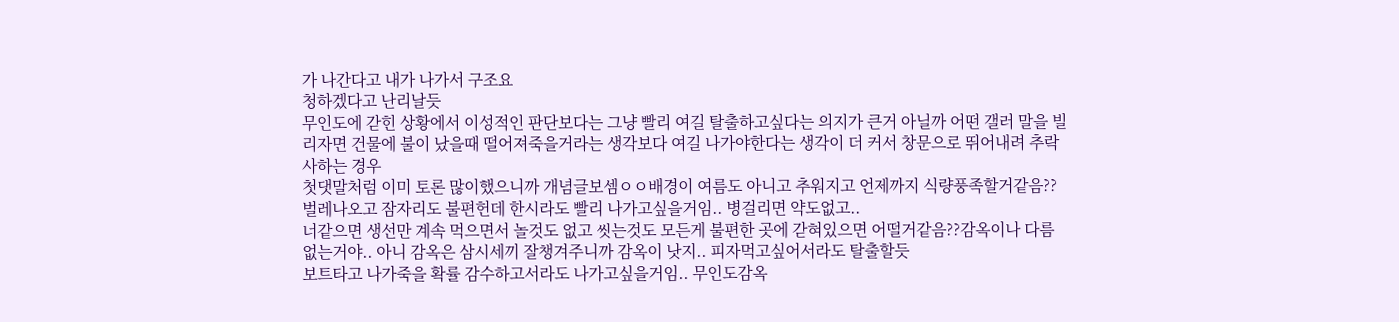가 나간다고 내가 나가서 구조요
청하겠다고 난리날듯
무인도에 갇힌 상황에서 이성적인 판단보다는 그냥 빨리 여길 탈출하고싶다는 의지가 큰거 아닐까 어떤 갤러 말을 빌리자면 건물에 불이 났을때 떨어져죽을거라는 생각보다 여길 나가야한다는 생각이 더 커서 창문으로 뛰어내려 추락사하는 경우
첫댓말처럼 이미 토론 많이했으니까 개념글보셈ㅇㅇ배경이 여름도 아니고 추워지고 언제까지 식량풍족할거같음?? 벌레나오고 잠자리도 불편헌데 한시라도 빨리 나가고싶을거임.. 병걸리면 약도없고..
너같으면 생선만 계속 먹으면서 놀것도 없고 씻는것도 모든게 불편한 곳에 갇혀있으면 어떨거같음??감옥이나 다름없는거야.. 아니 감옥은 삼시세끼 잘챙겨주니까 감옥이 낫지.. 피자먹고싶어서라도 탈출할듯
보트타고 나가죽을 확률 감수하고서라도 나가고싶을거임.. 무인도감옥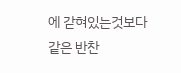에 갇혀있는것보다
같은 반찬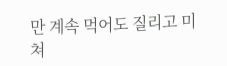만 계속 먹어도 질리고 미쳐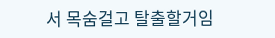서 목숨걸고 탈출할거임